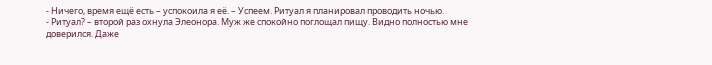- Ничего, время ещё есть – успокоила я её. – Успеем. Ритуал я планировал проводить ночью.
- Ритуал? – второй раз охнула Элеонора. Муж же спокойно поглощал пищу. Видно полностью мне доверился. Даже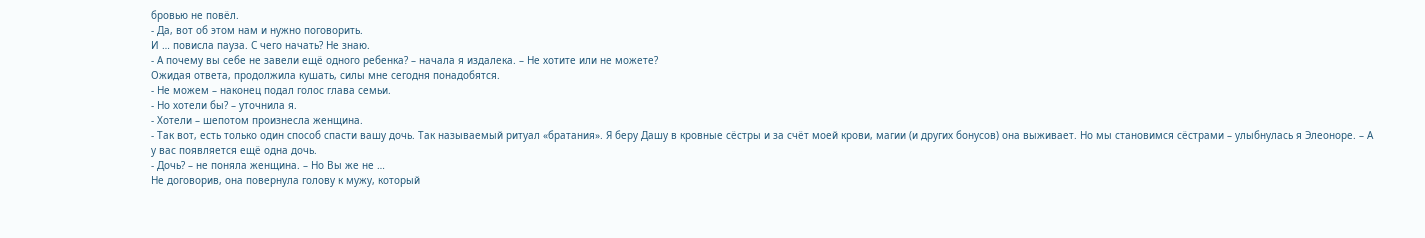бровью не повёл.
- Да, вот об этом нам и нужно поговорить.
И … повисла пауза. С чего начать? Не знаю.
- А почему вы себе не завели ещё одного ребенка? – начала я издалека. – Не хотите или не можете?
Ожидая ответа, продолжила кушать, силы мне сегодня понадобятся.
- Не можем – наконец подал голос глава семьи.
- Но хотели бы? – уточнила я.
- Хотели – шепотом произнесла женщина.
- Так вот, есть только один способ спасти вашу дочь. Так называемый ритуал «братания». Я беру Дашу в кровные сёстры и за счёт моей крови, магии (и других бонусов) она выживает. Но мы становимся сёстрами – улыбнулась я Элеоноре. – А у вас появляется ещё одна дочь.
- Дочь? – не поняла женщина. – Но Вы же не …
Не договорив, она повернула голову к мужу, который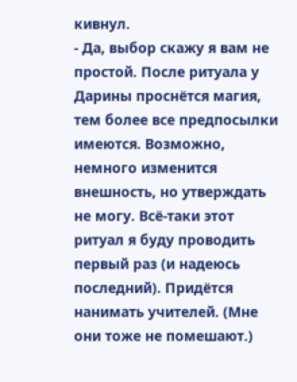кивнул.
- Да, выбор скажу я вам не простой. После ритуала у Дарины проснётся магия, тем более все предпосылки имеются. Возможно, немного изменится внешность, но утверждать не могу. Всё-таки этот ритуал я буду проводить первый раз (и надеюсь последний). Придётся нанимать учителей. (Мне они тоже не помешают.)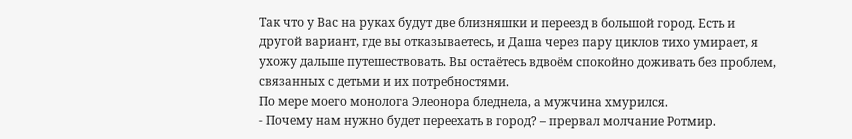Так что у Вас на руках будут две близняшки и переезд в большой город. Есть и другой вариант, где вы отказываетесь, и Даша через пару циклов тихо умирает, я ухожу дальше путешествовать. Вы остаётесь вдвоём спокойно доживать без проблем, связанных с детьми и их потребностями.
По мере моего монолога Элеонора бледнела, а мужчина хмурился.
- Почему нам нужно будет переехать в город? – прервал молчание Ротмир.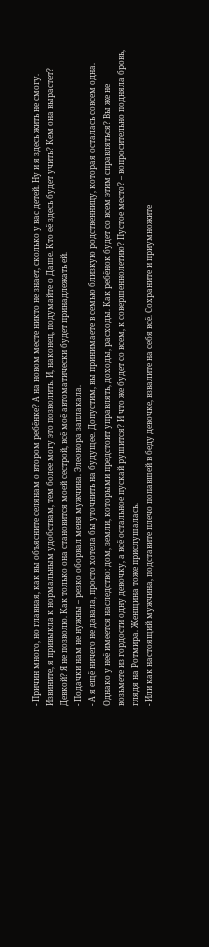- Причин много, но главная, как вы объясните селянам о втором ребёнке? А на новом месте никто не знает, сколько у вас детей. Ну и я здесь жить не смогу. Извините, я привыкла к нормальным удобствам, тем более могу это позволить. И, наконец, подумайте о Даше. Кто её здесь будет учить? Кем она вырастет? Девкой? Я не позволю. Как только она становится моей сестрой, всё моё автоматически будет принадлежать ей.
- Подачки нам не нужны – резко оборвал меня мужчина. Элеонора заплакала.
- А я ещё ничего не давала, просто хотела бы уточнить на будущее. Допустим, вы принимаете в семью близкую родственницу, которая осталась совсем одна. Однако у неё имеется наследство: дом, земли, которыми предстоит управлять, доходы, расходы. Как ребёнок будет со всем этим справляться? Вы же не возьмете из гордости одну девочку, а всё остальное пускай рушится? И что же будет со всем, к совершеннолетию? Пустое место? – вопросительно подняла бровь, глядя на Ротмира. Женщина тоже прислушалась.
- Или как настоящий мужчина, подставите плечо попавшей в беду девочке, взвалите на себя всё. Сохраните и приумножите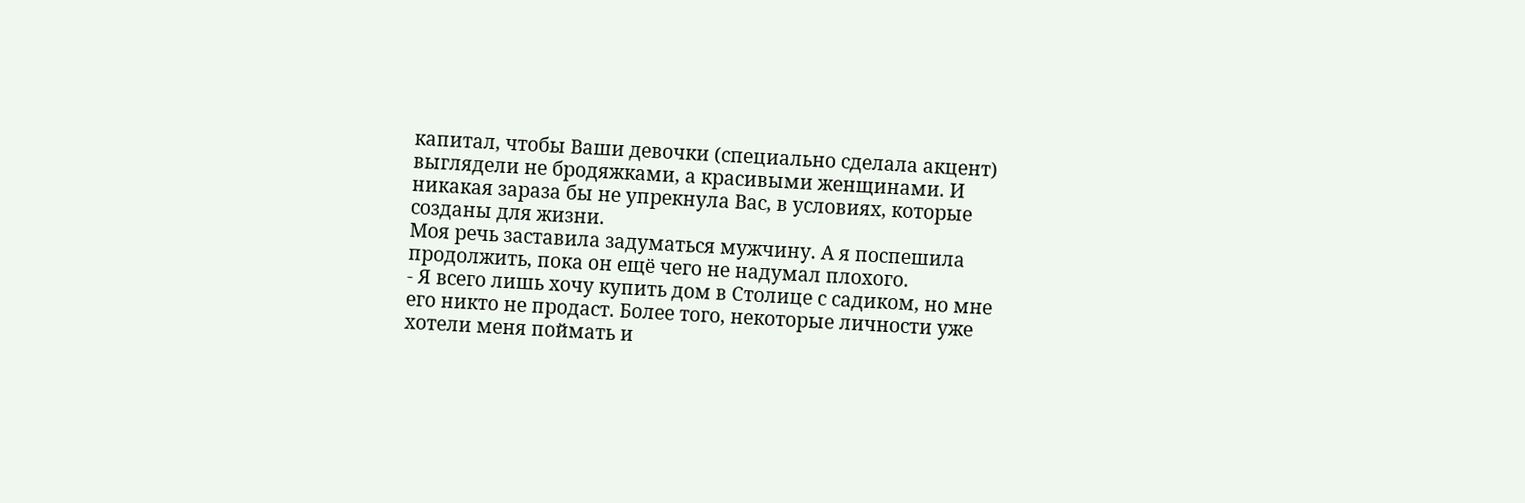капитал, чтобы Ваши девочки (специально сделала акцент) выглядели не бродяжками, а красивыми женщинами. И никакая зараза бы не упрекнула Вас, в условиях, которые созданы для жизни.
Моя речь заставила задуматься мужчину. А я поспешила продолжить, пока он ещё чего не надумал плохого.
- Я всего лишь хочу купить дом в Столице с садиком, но мне его никто не продаст. Более того, некоторые личности уже хотели меня поймать и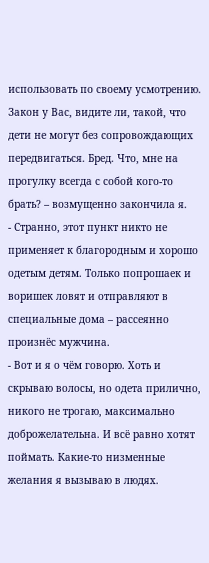использовать по своему усмотрению. Закон у Вас, видите ли, такой, что дети не могут без сопровождающих передвигаться. Бред. Что, мне на прогулку всегда с собой кого-то брать? – возмущенно закончила я.
- Странно, этот пункт никто не применяет к благородным и хорошо одетым детям. Только попрошаек и воришек ловят и отправляют в специальные дома – рассеянно произнёс мужчина.
- Вот и я о чём говорю. Хоть и скрываю волосы, но одета прилично, никого не трогаю, максимально доброжелательна. И всё равно хотят поймать. Какие-то низменные желания я вызываю в людях.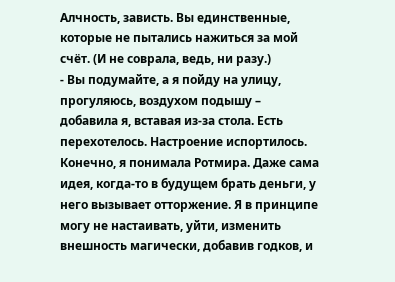Алчность, зависть. Вы единственные, которые не пытались нажиться за мой счёт. (И не соврала, ведь, ни разу.)
- Вы подумайте, а я пойду на улицу, прогуляюсь, воздухом подышу – добавила я, вставая из-за стола. Есть перехотелось. Настроение испортилось. Конечно, я понимала Ротмира. Даже сама идея, когда-то в будущем брать деньги, у него вызывает отторжение. Я в принципе могу не настаивать, уйти, изменить внешность магически, добавив годков, и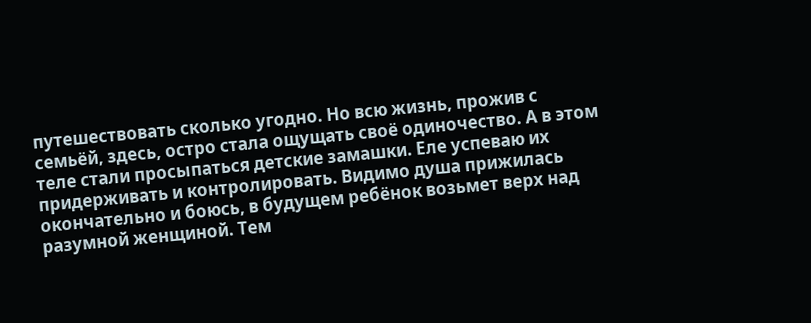путешествовать сколько угодно. Но всю жизнь, прожив с семьёй, здесь, остро стала ощущать своё одиночество. А в этом теле стали просыпаться детские замашки. Еле успеваю их придерживать и контролировать. Видимо душа прижилась окончательно и боюсь, в будущем ребёнок возьмет верх над разумной женщиной. Тем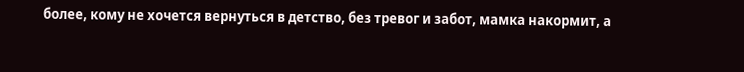более, кому не хочется вернуться в детство, без тревог и забот, мамка накормит, а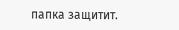папка защитит.